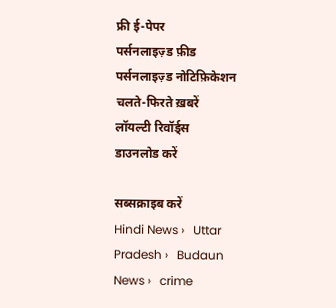फ्री ई-पेपर
पर्सनलाइज़्ड फ़ीड
पर्सनलाइज़्ड नोटिफ़िकेशन
चलते-फिरते ख़बरें
लॉयल्टी रिवॉर्ड्स
डाउनलोड करें

सब्सक्राइब करें
Hindi News ›   Uttar Pradesh ›   Budaun News ›   crime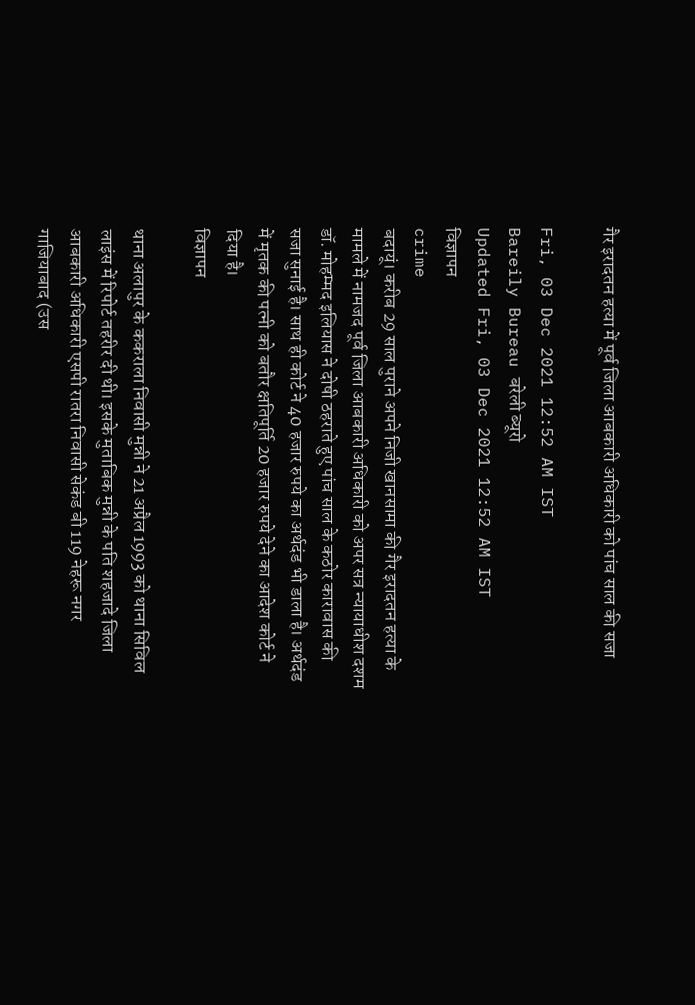गैर इरादतन हत्या में पूर्व जिला आबकारी अधिकारी को पांच साल की सजा

Fri, 03 Dec 2021 12:52 AM IST
Bareily Bureau बरेली ब्यूरो
Updated Fri, 03 Dec 2021 12:52 AM IST
विज्ञापन
crime
बदायूं। करीब 29 साल पुराने अपने निजी खानसामा की गैर इरादतन हत्या के मामले में नामजद पूर्व जिला आबकारी अधिकारी को अपर सत्र न्यायाधीश दशम डॉ. मोहम्मद इलियास ने दोषी ठहराते हुए पांच साल के कठोर कारावास की सजा सुनाई है। साथ ही कोर्ट ने 40 हजार रुपये का अर्थदंड भी डाला है। अर्थदंड में मृतक की पत्नी को बतौर क्षतिपूर्ति 20 हजार रुपये देने का आदेश कोर्ट ने दिया है।
विज्ञापन

थाना अलापुर के ककराला निवासी मुन्नी ने 21 अप्रैल 1993 को थाना सिविल लाइंस में रिपोर्ट तहरीर दी थी। इसके मुताबिक मुन्नी के पति शहजादे जिला आबकारी अधिकारी एसपी रातरा निवासी सेकंड बी 119 नेहरू नगर गाजियाबाद (उस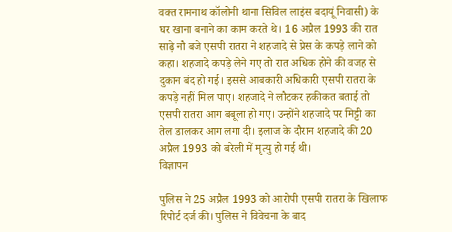वक्त रामनाथ कॉलोनी थाना सिविल लाइंस बदायूं निवासी) के घर खाना बनाने का काम करते थे। 16 अप्रैल 1993 की रात साढ़े नौ बजे एसपी रातरा ने शहजादे से प्रेस के कपड़े लाने को कहा। शहजादे कपड़े लेने गए तो रात अधिक होने की वजह से दुकान बंद हो गई। इससे आबकारी अधिकारी एसपी रातरा के कपड़े नहीं मिल पाए। शहजादे ने लौटकर हकीकत बताई तो एसपी रातरा आग बबूला हो गए। उन्होंने शहजादे पर मिट्टी का तेल डालकर आग लगा दी। इलाज के दौरान शहजादे की 20 अप्रैल 1993 को बरेली में मृत्यु हो गई थी।
विज्ञापन

पुलिस ने 25 अप्रैल 1993 को आरोपी एसपी रातरा के खिलाफ रिपोर्ट दर्ज की। पुलिस ने विवेचना के बाद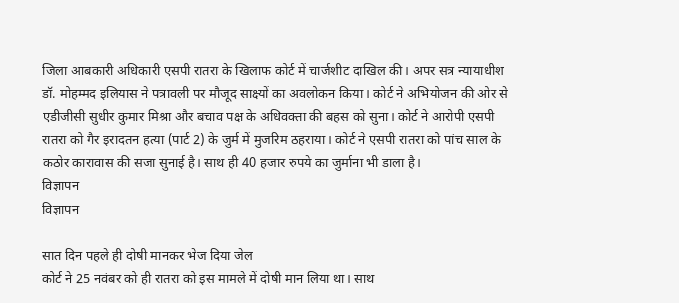जिला आबकारी अधिकारी एसपी रातरा के खिलाफ कोर्ट में चार्जशीट दाखिल की। अपर सत्र न्यायाधीश डॉ. मोहम्मद इलियास ने पत्रावली पर मौजूद साक्ष्यों का अवलोकन किया। कोर्ट ने अभियोजन की ओर से एडीजीसी सुधीर कुमार मिश्रा और बचाव पक्ष के अधिवक्ता की बहस को सुना। कोर्ट ने आरोपी एसपी रातरा को गैर इरादतन हत्या (पार्ट 2) के जुर्म में मुजरिम ठहराया। कोर्ट ने एसपी रातरा को पांच साल के कठोर कारावास की सजा सुनाई है। साथ ही 40 हजार रुपये का जुर्माना भी डाला है।
विज्ञापन
विज्ञापन

सात दिन पहले ही दोषी मानकर भेज दिया जेल
कोर्ट ने 25 नवंबर को ही रातरा को इस मामले में दोषी मान लिया था। साथ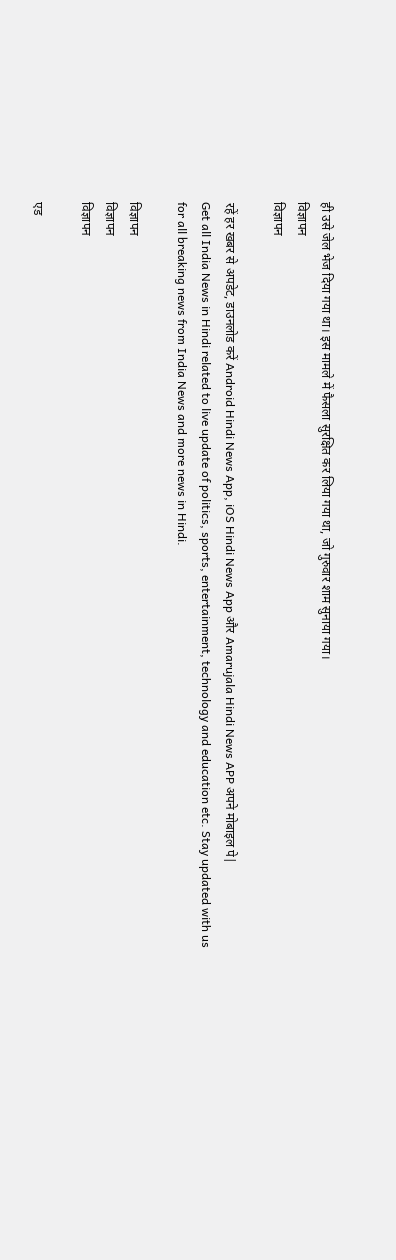ही उसे जेल भेज दिया गया था। इस मामले में फैसला सुरक्षित कर लिया गया था, जो गुरुवार शाम सुनाया गया।
विज्ञापन
विज्ञापन

रहें हर खबर से अपडेट, डाउनलोड करें Android Hindi News App, iOS Hindi News App और Amarujala Hindi News APP अपने मोबाइल पे|
Get all India News in Hindi related to live update of politics, sports, entertainment, technology and education etc. Stay updated with us for all breaking news from India News and more news in Hindi.

विज्ञापन
विज्ञापन
विज्ञापन

एड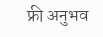फ्री अनुभव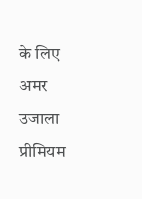के लिए अमर उजाला प्रीमियम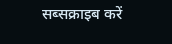सब्सक्राइब करें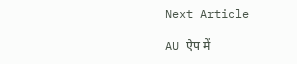Next Article

AU ऐप में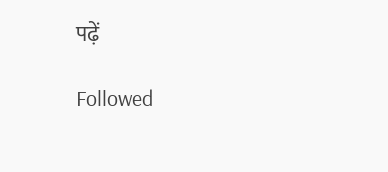पढ़ें

Followed